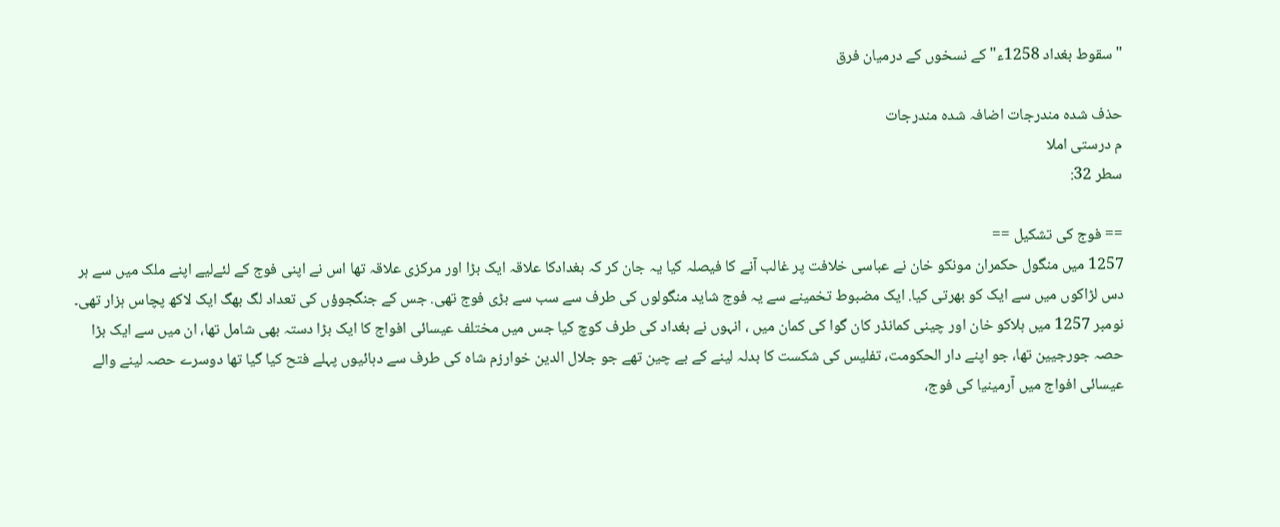"سقوط بغداد 1258ء" کے نسخوں کے درمیان فرق

حذف شدہ مندرجات اضافہ شدہ مندرجات
م درستی املا
سطر 32:

== فوج کی تشکیل ==
1257 میں منگول حکمران مونكو خان نے عباسى خلافت پر غالب آنے کا فیصلہ کیا یہ جان کر کہ بغدادکا علاقہ ایک بڑا اور مرکزی علاقہ تھا اس نے اپنی فوج کے لئےلیے اپنے ملک میں سے ہر دس لڑاکوں میں سے ایک کو بھرتی کیا. ایک مضبوط تخمینے سے یہ فوج شاید منگولوں کی طرف سے سب سے بڑی فوج تھی. جس کے جنگجوؤں کی تعداد لگ بھگ ایک لاکھ پچاس ہزار تھی۔ نومبر 1257 میں ہلاكو خان اور چینی کمانڈر کان گوا کی کمان میں ، انہوں نے بغداد کی طرف کوچ کیا جس میں مختلف عیسائی افواج کا ایک بڑا دستہ بھی شامل تھا، ان میں سے ایک بڑا حصہ جورجيين تھا، جو اپنے دار الحکومت، تفليس کی شكست کا بدلہ لینے کے بے چین تھے جو جلال الدین خوارزم شاہ کی طرف سے دہائیوں پہلے فتح کیا گیا تھا دوسرے حصہ لینے والے عیسائی افواج میں آرمینیا کی فوج،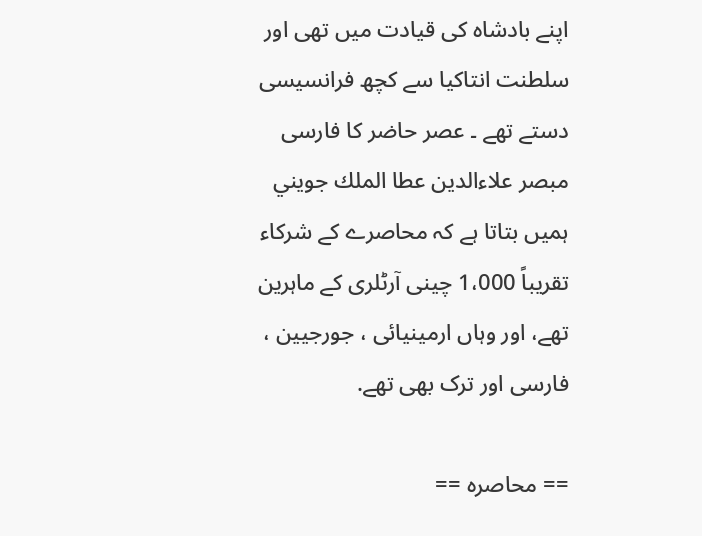اپنے بادشاہ کی قیادت میں تھى اور سلطنت انتاکیا سے کچھ فرانسیسی دستے تھے ۔ عصر حاضر کا فارسی مبصر علاءالدين عطا الملك جويني ہمیں بتاتا ہے کہ محاصرے کے شرکاء تقریباً 1،000 چینی آرٹلری کے ماہرین تھے، اور وہاں ارمینیائی ، جورجيين ، فارسی اور ترک بھی تھے.

== محاصرہ ==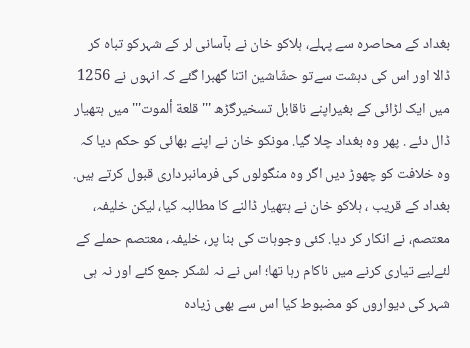بغداد کے محاصرہ سے پہلے، ہلاكو خان نے بآسانی لر کے شہركو تباہ کر ڈالا اور اس کی دہشت سےتو حشّاشين اتنا گھبرا گئے کہ انہوں نے 1256 میں ایک لڑائی کے بغیراپنے ناقابل تسخیرگڑھ '''قلعة ألموت''' میں ہتھیار ڈال دئے . پھر وہ بغداد چلا گیا. مونكو خان نے اپنے بھائی کو حکم دیا کہ وہ خلافت کو چھوڑ دیں اگر وہ منگولوں كى فرمانبرداری قبول کرتے ہیں. بغداد کے قریب ، ہلاكو خان نے ہتھیار ڈالنے کا مطالبہ کیا، لیکن خلیفہ، معتصم، نے انکار کر دیا. کئی وجوہات کی بنا پر، خلیفہ، معتصم حملے کے لئےلیے تیاری کرنے میں ناکام رہا تھا؛ اس نے نہ لشکر جمع کئے اور نہ ہی شہر کی دیواروں کو مضبوط کیا اس سے بھی زیادہ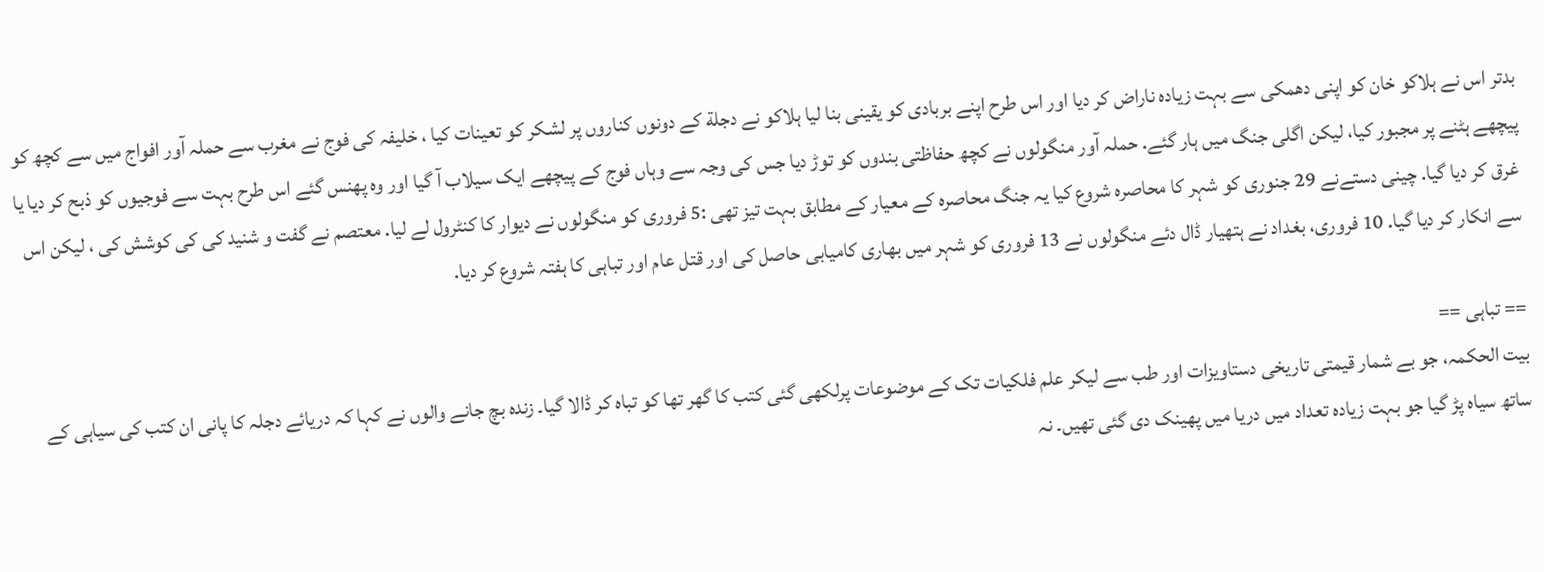بدتر اس نے ہلاكو خان کو اپنی دھمکی سے بہت زیادہ ناراض كر دیا اور اس طرح اپنے بربادی کو یقینى بنا ليا ہلاكو نے دجلة کے دونوں کناروں پر لشکر کو تعینات کیا ، خلیفہ کی فوج نے مغرب سے حملہ آور افواج میں سے کچھ کو پیچھے ہٹنے پر مجبور کیا، لیکن اگلی جنگ میں ہار گئے. حملہ آور منگولوں نے کچھ حفاظتى بندوں کو توڑ دیا جس کی وجہ سے وہاں فوج کے پیچھے ایک سیلاب آ گیا اور وہ پھنس گئے اس طرح بہت سے فوجیوں کو ذبح کر دیا یا غرق کر دیا گیا. چینی دستےنے 29 جنوری کو شہر کا محاصرہ شروع کیا یہ جنگ محاصرہ کے معیار کے مطابق بہت تیز تھی :5 فروری کو منگولوں نے دیوار کا کنٹرول لے لیا. معتصم نے گفت و شنید كى کی کوشش کی ، لیکن اس سے انکار کر دیا گیا. 10 فروری، بغداد نے ہتھیار ڈال دئے منگولوں نے 13 فروری کو شہر میں بھاری کامیابی حاصل کی اور قتل عام اور تباہی کا ہفتہ شروع کر دیا.

== تباہی ==
بيت الحكمہ، جو بے شمار قیمتی تاریخی دستاویزات اور طب سے لیکر علم فلکیات تک کے موضوعات پرلكھی گئی کتب كا گھر تھا کو تباہ کر ڈالا گیا۔ زندہ بچ جانے والوں نے کہا کہ دریائے دجلہ کا پانی ان کتب كی سیاہی کے ساتھ سیاہ پڑ گیا جو بہت زیادہ تعداد میں دریا میں پھینک دى گئی تھیں۔ نہ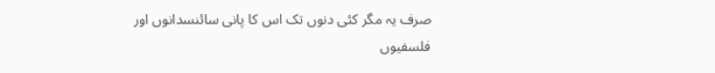صرف یہ مگر کئی دنوں تک اس کا پانی سائنسدانوں اور فلسفیوں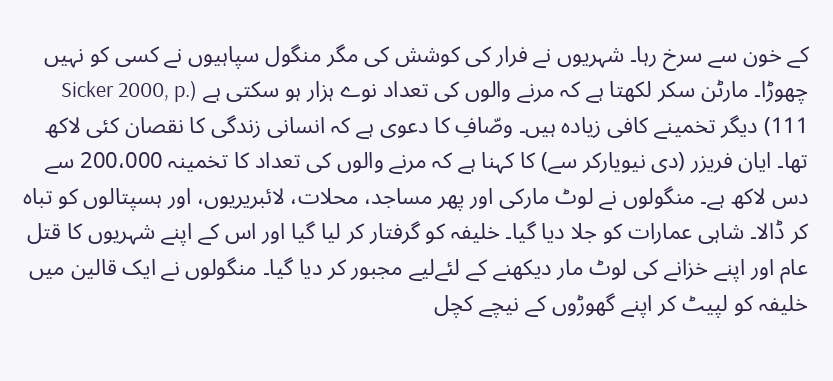کے خون سے سرخ رہا۔ شہریوں نے فرار کی کوشش کی مگر منگول سپاہیوں نے کسی کو نہیں چھوڑا۔ مارٹن سكر لکھتا ہے کہ مرنے والوں کی تعداد نوے ہزار ہو سکتی ہے (Sicker 2000, p. 111) دیگر تخمینے کافی زیادہ ہیں۔ وصّافِ کا دعوی ہے کہ انسانی زندگی کا نقصان کئی لاکھ تھا۔ ایان فريزر (دی نیویارکر سے) کا کہنا ہے کہ مرنے والوں کی تعداد کا تخمینہ 200،000 سے دس لاکھ ہے۔ منگولوں نے لوٹ مارکی اور پھر مساجد، محلات، لائبریریوں، اور ہسپتالوں کو تباہ کر ڈالا۔ شاہی عمارات کو جلا دیا گیا۔ خلیفہ کو گرفتار کر لیا گیا اور اس کے اپنے شہریوں کا قتل عام اور اپنے خزانے كی لوٹ مار دیکھنے کے لئےلیے مجبور کر دیا گیا۔ منگولوں نے ایک قالین میں خلیفہ کو لپیٹ کر اپنے گھوڑوں کے نیچے کچل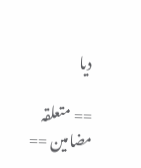دیا

== متعلقہ مضامین ==